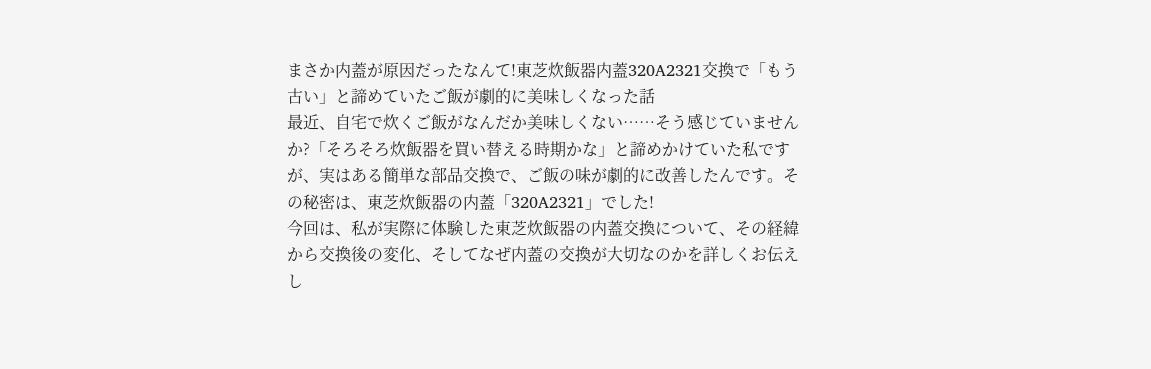まさか内蓋が原因だったなんて!東芝炊飯器内蓋320A2321交換で「もう古い」と諦めていたご飯が劇的に美味しくなった話
最近、自宅で炊くご飯がなんだか美味しくない……そう感じていませんか?「そろそろ炊飯器を買い替える時期かな」と諦めかけていた私ですが、実はある簡単な部品交換で、ご飯の味が劇的に改善したんです。その秘密は、東芝炊飯器の内蓋「320A2321」でした!
今回は、私が実際に体験した東芝炊飯器の内蓋交換について、その経緯から交換後の変化、そしてなぜ内蓋の交換が大切なのかを詳しくお伝えし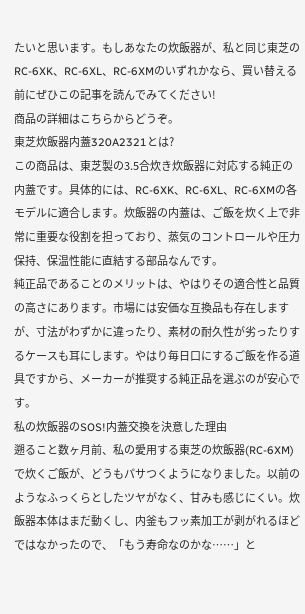たいと思います。もしあなたの炊飯器が、私と同じ東芝のRC-6XK、RC-6XL、RC-6XMのいずれかなら、買い替える前にぜひこの記事を読んでみてください!
商品の詳細はこちらからどうぞ。
東芝炊飯器内蓋320A2321とは?
この商品は、東芝製の3.5合炊き炊飯器に対応する純正の内蓋です。具体的には、RC-6XK、RC-6XL、RC-6XMの各モデルに適合します。炊飯器の内蓋は、ご飯を炊く上で非常に重要な役割を担っており、蒸気のコントロールや圧力保持、保温性能に直結する部品なんです。
純正品であることのメリットは、やはりその適合性と品質の高さにあります。市場には安価な互換品も存在しますが、寸法がわずかに違ったり、素材の耐久性が劣ったりするケースも耳にします。やはり毎日口にするご飯を作る道具ですから、メーカーが推奨する純正品を選ぶのが安心です。
私の炊飯器のSOS!内蓋交換を決意した理由
遡ること数ヶ月前、私の愛用する東芝の炊飯器(RC-6XM)で炊くご飯が、どうもパサつくようになりました。以前のようなふっくらとしたツヤがなく、甘みも感じにくい。炊飯器本体はまだ動くし、内釜もフッ素加工が剥がれるほどではなかったので、「もう寿命なのかな……」と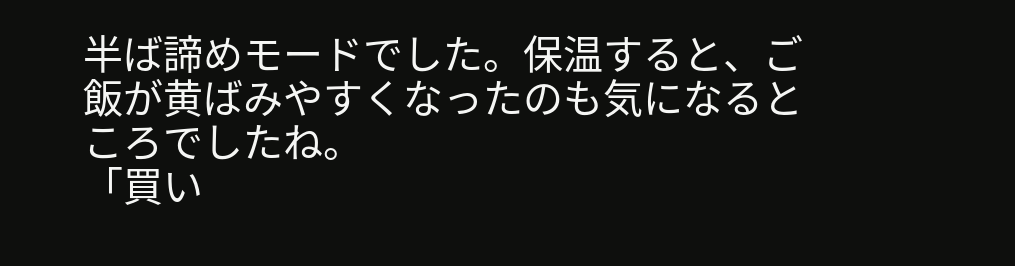半ば諦めモードでした。保温すると、ご飯が黄ばみやすくなったのも気になるところでしたね。
「買い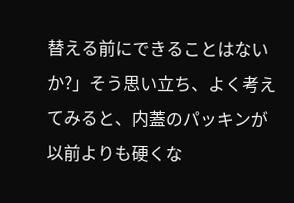替える前にできることはないか?」そう思い立ち、よく考えてみると、内蓋のパッキンが以前よりも硬くな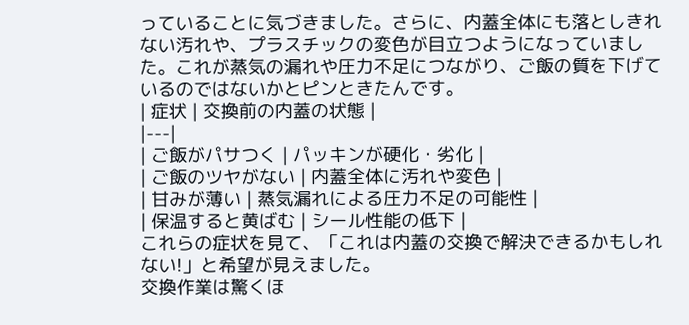っていることに気づきました。さらに、内蓋全体にも落としきれない汚れや、プラスチックの変色が目立つようになっていました。これが蒸気の漏れや圧力不足につながり、ご飯の質を下げているのではないかとピンときたんです。
| 症状 | 交換前の内蓋の状態 |
|---|
| ご飯がパサつく | パッキンが硬化・劣化 |
| ご飯のツヤがない | 内蓋全体に汚れや変色 |
| 甘みが薄い | 蒸気漏れによる圧力不足の可能性 |
| 保温すると黄ばむ | シール性能の低下 |
これらの症状を見て、「これは内蓋の交換で解決できるかもしれない!」と希望が見えました。
交換作業は驚くほ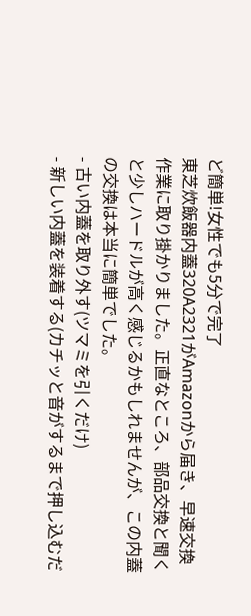ど簡単!女性でも5分で完了
東芝炊飯器内蓋320A2321がAmazonから届き、早速交換作業に取り掛かりました。正直なところ、部品交換と聞くと少しハードルが高く感じるかもしれませんが、この内蓋の交換は本当に簡単でした。
- 古い内蓋を取り外す(ツマミを引くだけ)
- 新しい内蓋を装着する(カチッと音がするまで押し込むだ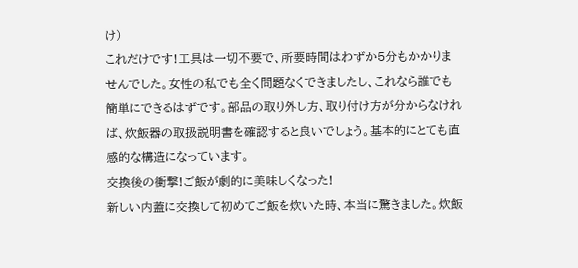け)
これだけです!工具は一切不要で、所要時間はわずか5分もかかりませんでした。女性の私でも全く問題なくできましたし、これなら誰でも簡単にできるはずです。部品の取り外し方、取り付け方が分からなければ、炊飯器の取扱説明書を確認すると良いでしょう。基本的にとても直感的な構造になっています。
交換後の衝撃!ご飯が劇的に美味しくなった!
新しい内蓋に交換して初めてご飯を炊いた時、本当に驚きました。炊飯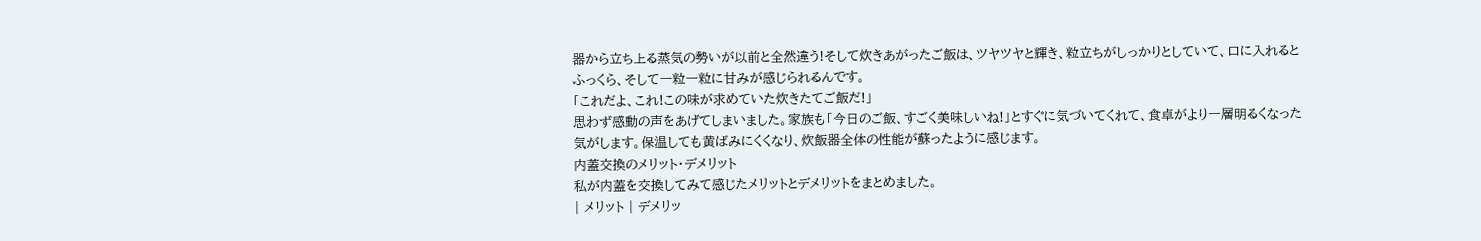器から立ち上る蒸気の勢いが以前と全然違う!そして炊きあがったご飯は、ツヤツヤと輝き、粒立ちがしっかりとしていて、口に入れるとふっくら、そして一粒一粒に甘みが感じられるんです。
「これだよ、これ!この味が求めていた炊きたてご飯だ!」
思わず感動の声をあげてしまいました。家族も「今日のご飯、すごく美味しいね!」とすぐに気づいてくれて、食卓がより一層明るくなった気がします。保温しても黄ばみにくくなり、炊飯器全体の性能が蘇ったように感じます。
内蓋交換のメリット・デメリット
私が内蓋を交換してみて感じたメリットとデメリットをまとめました。
| メリット | デメリッ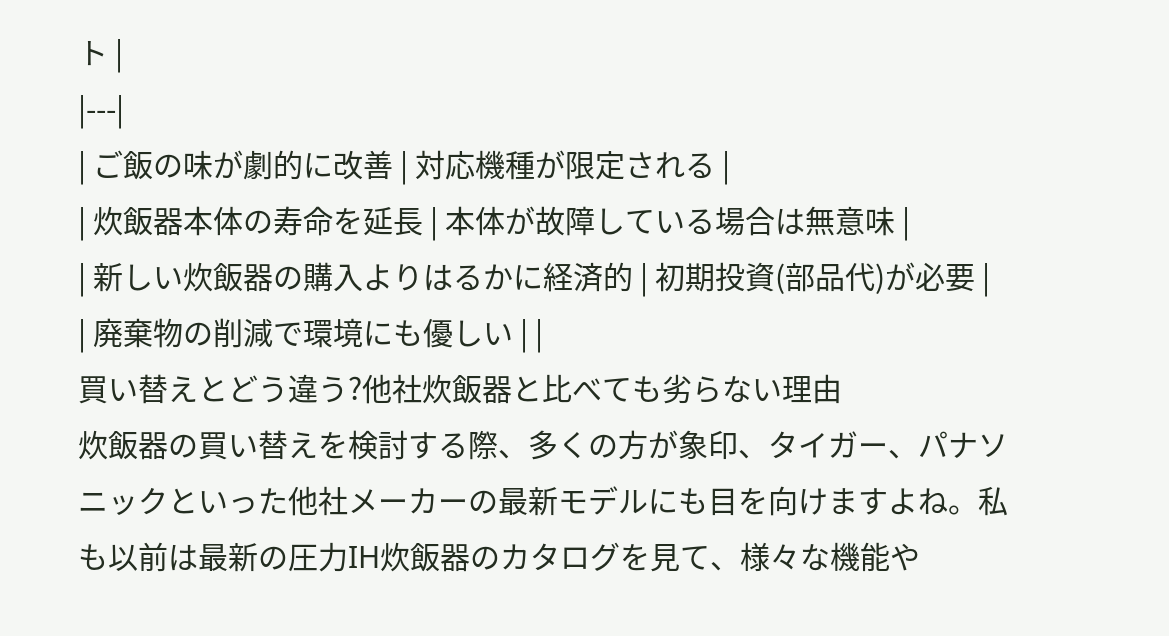ト |
|---|
| ご飯の味が劇的に改善 | 対応機種が限定される |
| 炊飯器本体の寿命を延長 | 本体が故障している場合は無意味 |
| 新しい炊飯器の購入よりはるかに経済的 | 初期投資(部品代)が必要 |
| 廃棄物の削減で環境にも優しい | |
買い替えとどう違う?他社炊飯器と比べても劣らない理由
炊飯器の買い替えを検討する際、多くの方が象印、タイガー、パナソニックといった他社メーカーの最新モデルにも目を向けますよね。私も以前は最新の圧力IH炊飯器のカタログを見て、様々な機能や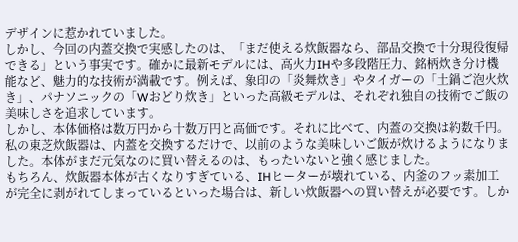デザインに惹かれていました。
しかし、今回の内蓋交換で実感したのは、「まだ使える炊飯器なら、部品交換で十分現役復帰できる」という事実です。確かに最新モデルには、高火力IHや多段階圧力、銘柄炊き分け機能など、魅力的な技術が満載です。例えば、象印の「炎舞炊き」やタイガーの「土鍋ご泡火炊き」、パナソニックの「Wおどり炊き」といった高級モデルは、それぞれ独自の技術でご飯の美味しさを追求しています。
しかし、本体価格は数万円から十数万円と高価です。それに比べて、内蓋の交換は約数千円。私の東芝炊飯器は、内蓋を交換するだけで、以前のような美味しいご飯が炊けるようになりました。本体がまだ元気なのに買い替えるのは、もったいないと強く感じました。
もちろん、炊飯器本体が古くなりすぎている、IHヒーターが壊れている、内釜のフッ素加工が完全に剥がれてしまっているといった場合は、新しい炊飯器への買い替えが必要です。しか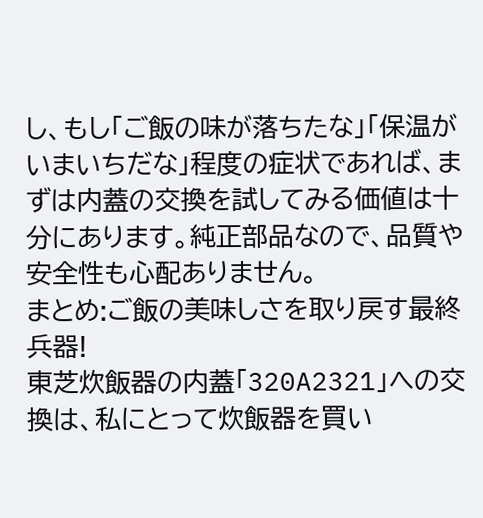し、もし「ご飯の味が落ちたな」「保温がいまいちだな」程度の症状であれば、まずは内蓋の交換を試してみる価値は十分にあります。純正部品なので、品質や安全性も心配ありません。
まとめ:ご飯の美味しさを取り戻す最終兵器!
東芝炊飯器の内蓋「320A2321」への交換は、私にとって炊飯器を買い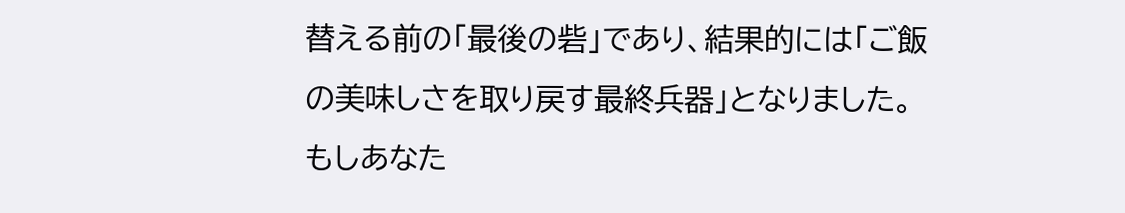替える前の「最後の砦」であり、結果的には「ご飯の美味しさを取り戻す最終兵器」となりました。
もしあなた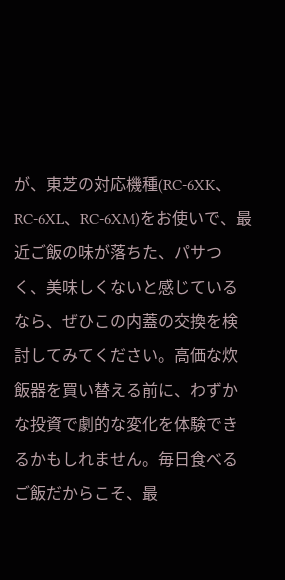が、東芝の対応機種(RC-6XK、RC-6XL、RC-6XM)をお使いで、最近ご飯の味が落ちた、パサつく、美味しくないと感じているなら、ぜひこの内蓋の交換を検討してみてください。高価な炊飯器を買い替える前に、わずかな投資で劇的な変化を体験できるかもしれません。毎日食べるご飯だからこそ、最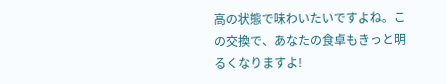高の状態で味わいたいですよね。この交換で、あなたの食卓もきっと明るくなりますよ!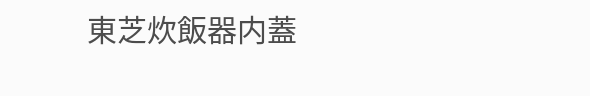東芝炊飯器内蓋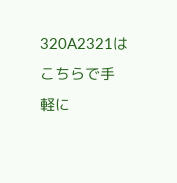320A2321はこちらで手軽に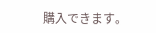購入できます。